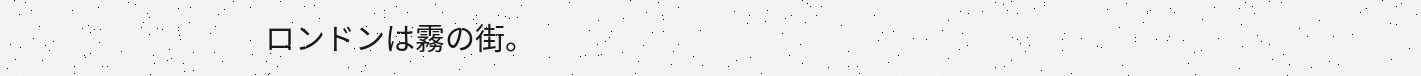ロンドンは霧の街。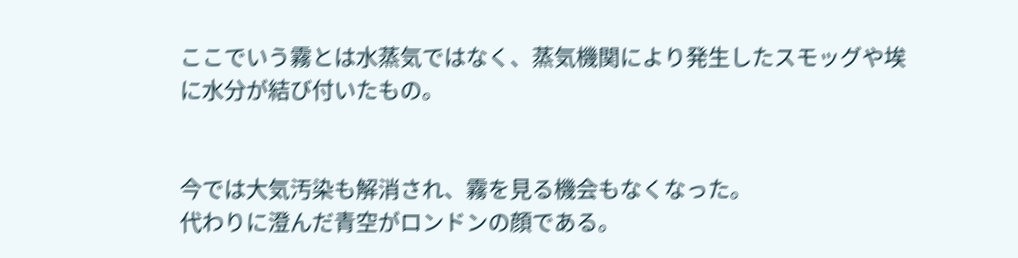ここでいう霧とは水蒸気ではなく、蒸気機関により発生したスモッグや埃に水分が結び付いたもの。


今では大気汚染も解消され、霧を見る機会もなくなった。
代わりに澄んだ青空がロンドンの顔である。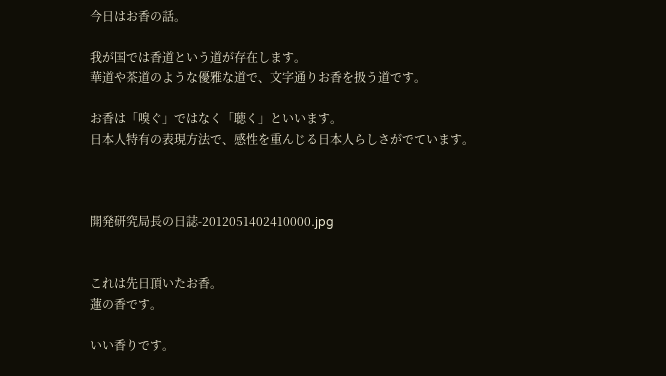今日はお香の話。

我が国では香道という道が存在します。
華道や茶道のような優雅な道で、文字通りお香を扱う道です。

お香は「嗅ぐ」ではなく「聴く」といいます。
日本人特有の表現方法で、感性を重んじる日本人らしさがでています。



開発研究局長の日誌-2012051402410000.jpg


これは先日頂いたお香。
蓮の香です。

いい香りです。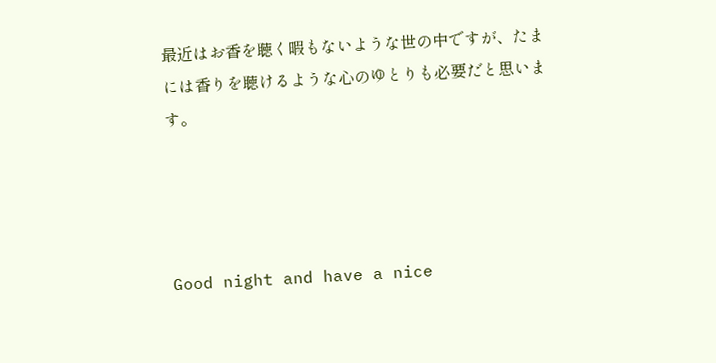最近はお香を聴く暇もないような世の中ですが、たまには香りを聴けるような心のゆとりも必要だと思います。




Good night and have a nice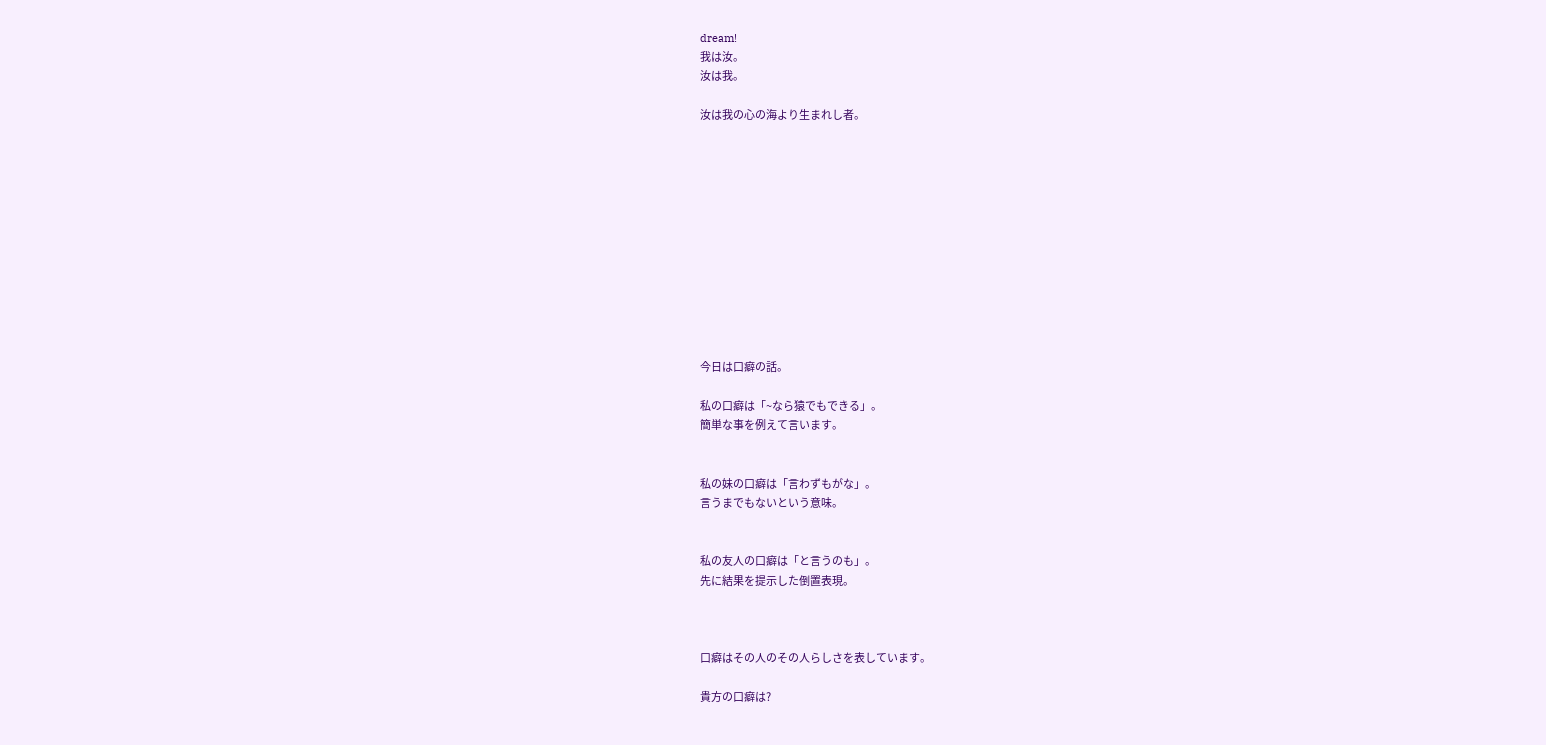dream!
我は汝。
汝は我。

汝は我の心の海より生まれし者。












今日は口癖の話。

私の口癖は「~なら猿でもできる」。
簡単な事を例えて言います。


私の妹の口癖は「言わずもがな」。
言うまでもないという意味。


私の友人の口癖は「と言うのも」。
先に結果を提示した倒置表現。



口癖はその人のその人らしさを表しています。

貴方の口癖は?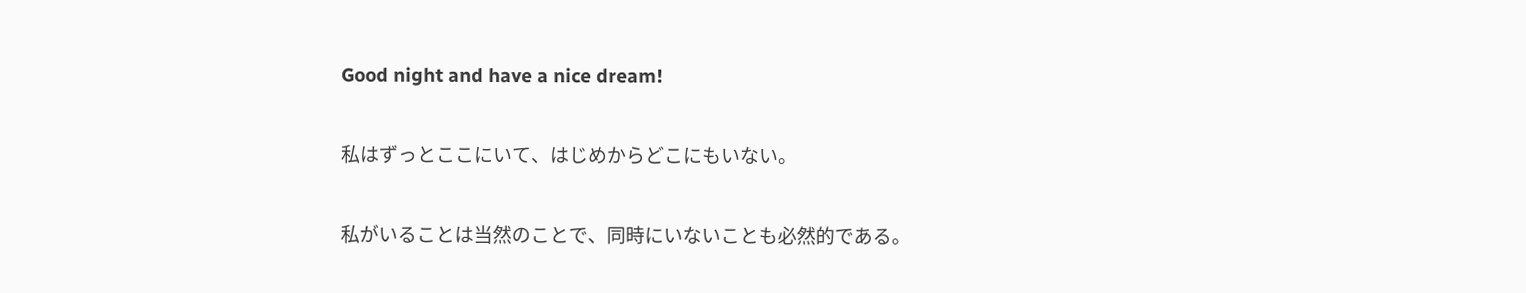Good night and have a nice dream!

私はずっとここにいて、はじめからどこにもいない。

私がいることは当然のことで、同時にいないことも必然的である。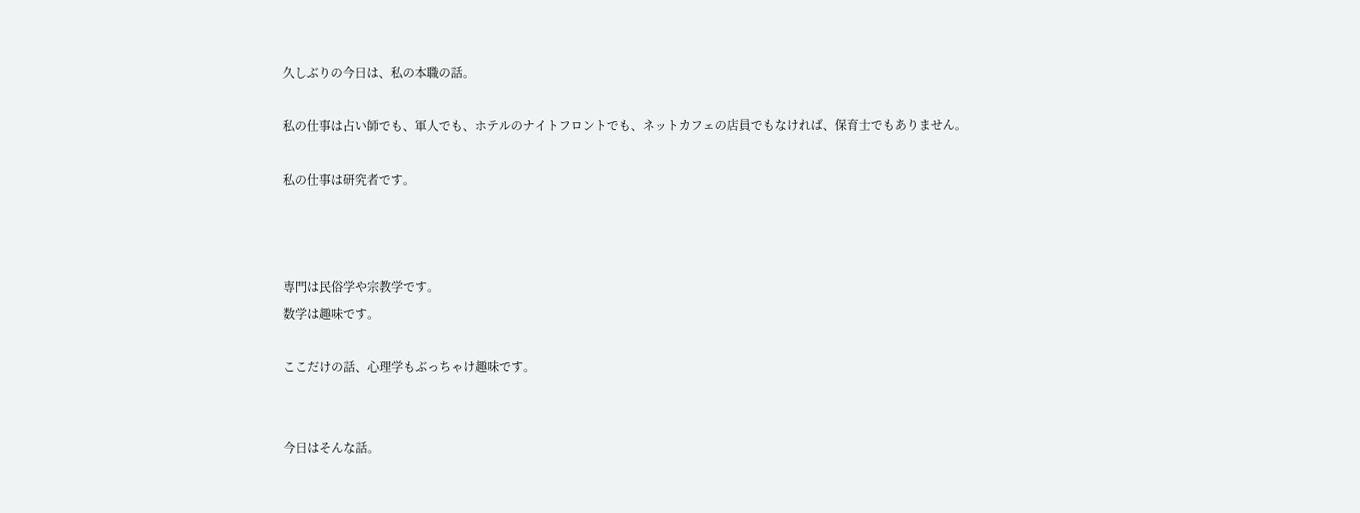久しぶりの今日は、私の本職の話。

私の仕事は占い師でも、軍人でも、ホテルのナイトフロントでも、ネットカフェの店員でもなければ、保育士でもありません。

私の仕事は研究者です。



専門は民俗学や宗教学です。
数学は趣味です。

ここだけの話、心理学もぶっちゃけ趣味です。


今日はそんな話。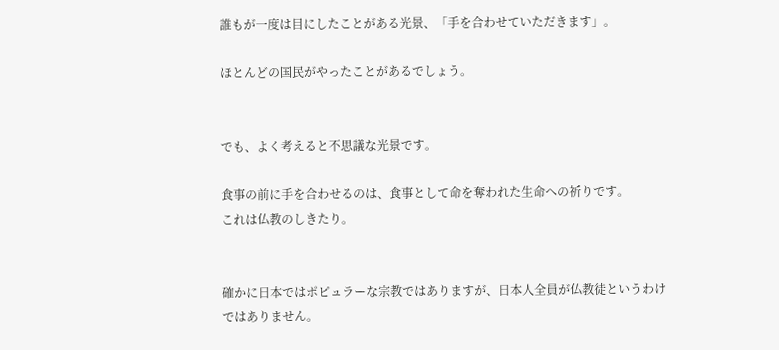誰もが一度は目にしたことがある光景、「手を合わせていただきます」。

ほとんどの国民がやったことがあるでしょう。


でも、よく考えると不思議な光景です。

食事の前に手を合わせるのは、食事として命を奪われた生命への祈りです。
これは仏教のしきたり。


確かに日本ではポピュラーな宗教ではありますが、日本人全員が仏教徒というわけではありません。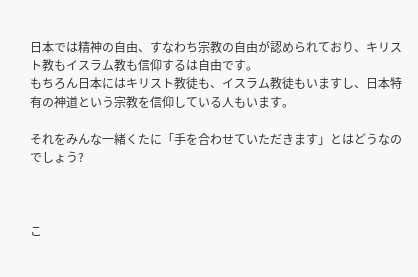日本では精神の自由、すなわち宗教の自由が認められており、キリスト教もイスラム教も信仰するは自由です。
もちろん日本にはキリスト教徒も、イスラム教徒もいますし、日本特有の神道という宗教を信仰している人もいます。

それをみんな一緒くたに「手を合わせていただきます」とはどうなのでしょう?



こ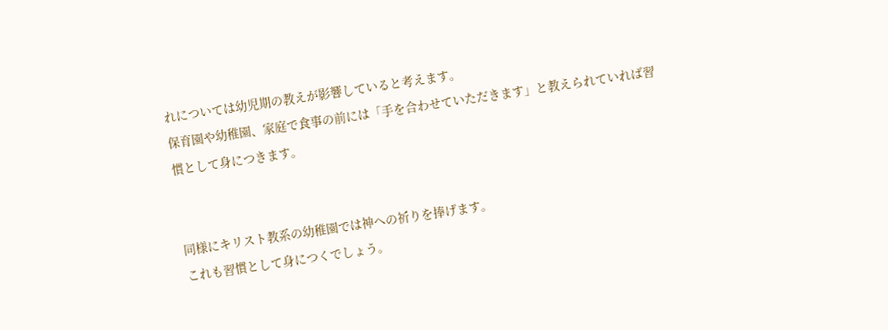れについては幼児期の教えが影響していると考えます。
保育園や幼稚園、家庭で食事の前には「手を合わせていただきます」と教えられていれば習慣として身につきます。


同様にキリスト教系の幼稚園では神への祈りを捧げます。
これも習慣として身につくでしょう。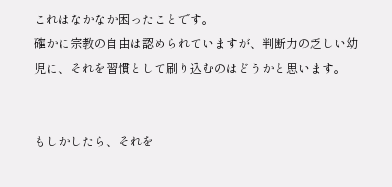これはなかなか困ったことです。
確かに宗教の自由は認められていますが、判断力の乏しい幼児に、それを習慣として刷り込むのはどうかと思います。


もしかしたら、それを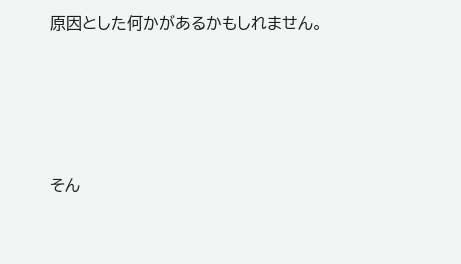原因とした何かがあるかもしれません。




そん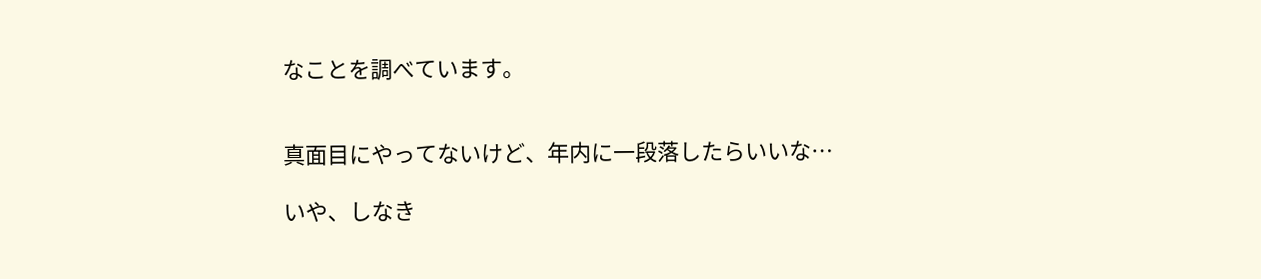なことを調べています。


真面目にやってないけど、年内に一段落したらいいな…

いや、しなき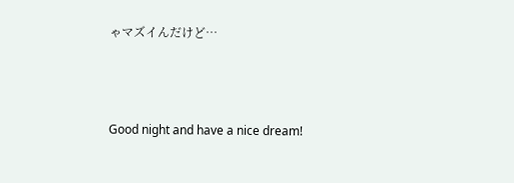ゃマズイんだけど…



Good night and have a nice dream!